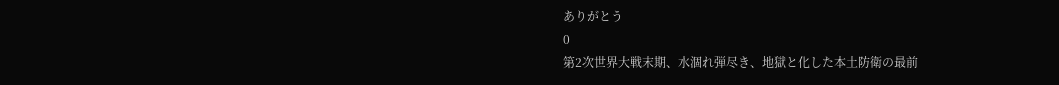ありがとう
0
第2次世界大戦末期、水涸れ弾尽き、地獄と化した本土防衛の最前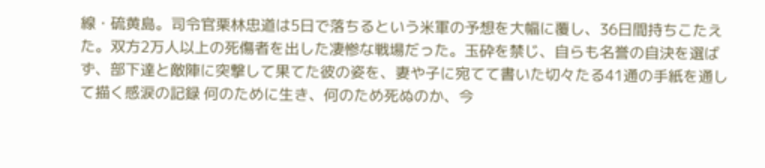線・硫黄島。司令官栗林忠道は5日で落ちるという米軍の予想を大幅に覆し、36日間持ちこたえた。双方2万人以上の死傷者を出した凄惨な戦場だった。玉砕を禁じ、自らも名誉の自決を選ばず、部下達と敵陣に突撃して果てた彼の姿を、妻や子に宛てて書いた切々たる41通の手紙を通して描く感涙の記録 何のために生き、何のため死ぬのか、今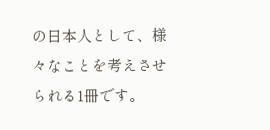の日本人として、様々なことを考えさせられる1冊です。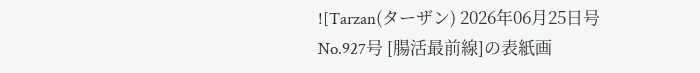![Tarzan(ターザン) 2026年06月25日号 No.927号 [腸活最前線]の表紙画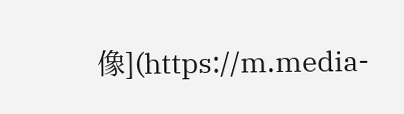像](https://m.media-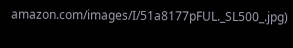amazon.com/images/I/51a8177pFUL._SL500_.jpg)